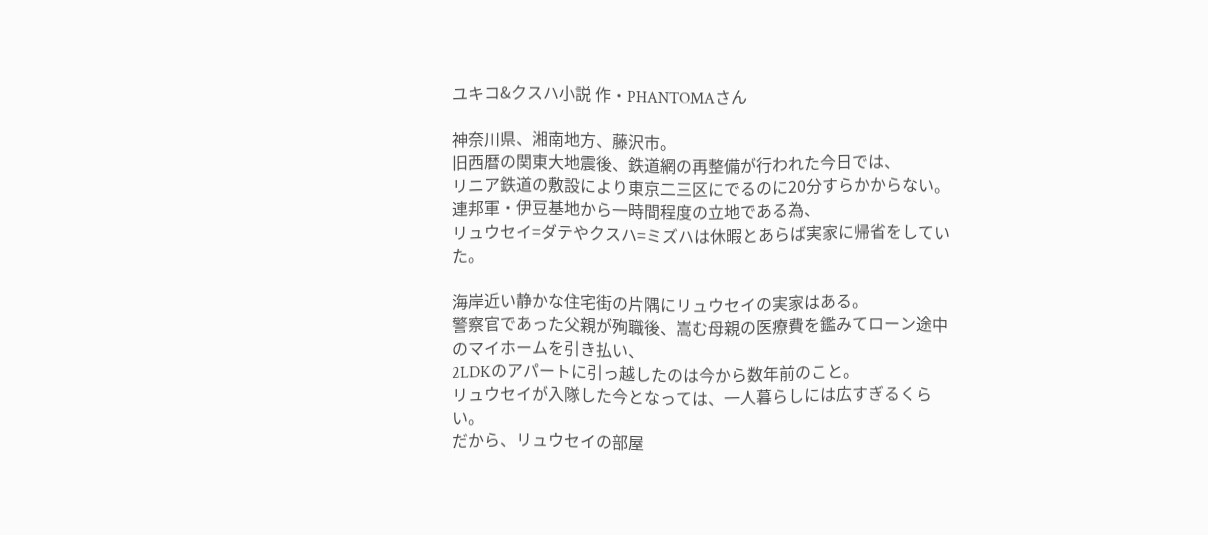ユキコ&クスハ小説 作・PHANTOMAさん

神奈川県、湘南地方、藤沢市。
旧西暦の関東大地震後、鉄道網の再整備が行われた今日では、
リニア鉄道の敷設により東京二三区にでるのに20分すらかからない。
連邦軍・伊豆基地から一時間程度の立地である為、
リュウセイ=ダテやクスハ=ミズハは休暇とあらば実家に帰省をしていた。

海岸近い静かな住宅街の片隅にリュウセイの実家はある。
警察官であった父親が殉職後、嵩む母親の医療費を鑑みてローン途中のマイホームを引き払い、
2LDKのアパートに引っ越したのは今から数年前のこと。
リュウセイが入隊した今となっては、一人暮らしには広すぎるくらい。
だから、リュウセイの部屋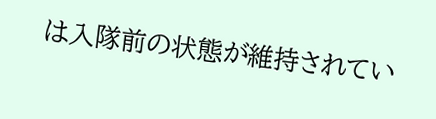は入隊前の状態が維持されてい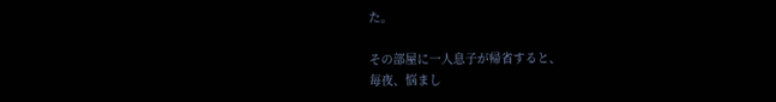た。

その部屋に一人息子が帰省すると、
毎夜、悩まし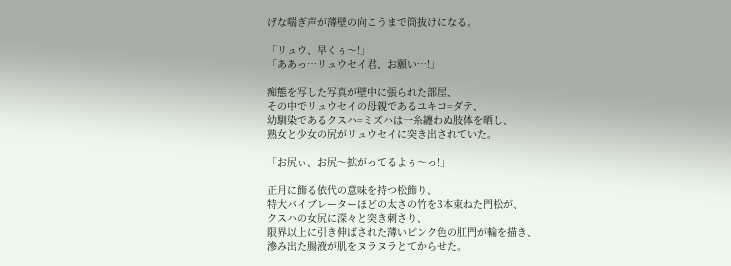げな喘ぎ声が薄壁の向こうまで筒抜けになる。

「リュウ、早くぅ〜!」
「ああっ…リュウセイ君、お願い…!」

痴態を写した写真が壁中に張られた部屋、
その中でリュウセイの母親であるユキコ=ダテ、
幼馴染であるクスハ=ミズハは一糸纏わぬ肢体を晒し、
熟女と少女の尻がリュウセイに突き出されていた。

「お尻ぃ、お尻〜拡がってるよぅ〜っ!」

正月に飾る依代の意味を持つ松飾り、
特大バイブレーターほどの太さの竹を3本束ねた門松が、
クスハの女尻に深々と突き刺さり、
限界以上に引き伸ばされた薄いピンク色の肛門が輪を描き、
滲み出た腸液が肌をヌラヌラとてからせた。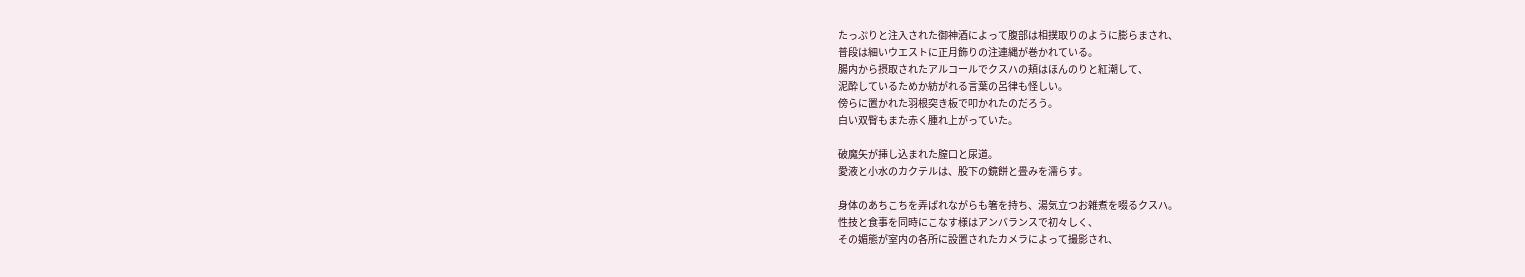たっぷりと注入された御神酒によって腹部は相撲取りのように膨らまされ、
普段は細いウエストに正月飾りの注連縄が巻かれている。
腸内から摂取されたアルコールでクスハの頬はほんのりと紅潮して、
泥酔しているためか紡がれる言葉の呂律も怪しい。
傍らに置かれた羽根突き板で叩かれたのだろう。
白い双臀もまた赤く腫れ上がっていた。

破魔矢が挿し込まれた膣口と尿道。
愛液と小水のカクテルは、股下の鏡餅と畳みを濡らす。

身体のあちこちを弄ばれながらも箸を持ち、湯気立つお雑煮を啜るクスハ。
性技と食事を同時にこなす様はアンバランスで初々しく、
その媚態が室内の各所に設置されたカメラによって撮影され、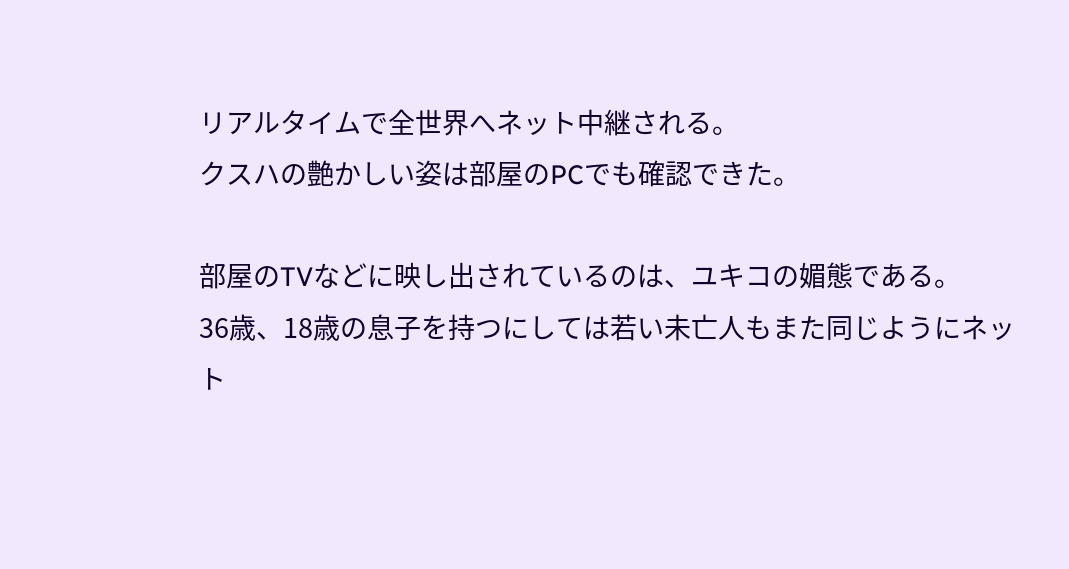リアルタイムで全世界へネット中継される。
クスハの艶かしい姿は部屋のPCでも確認できた。

部屋のTVなどに映し出されているのは、ユキコの媚態である。
36歳、18歳の息子を持つにしては若い未亡人もまた同じようにネット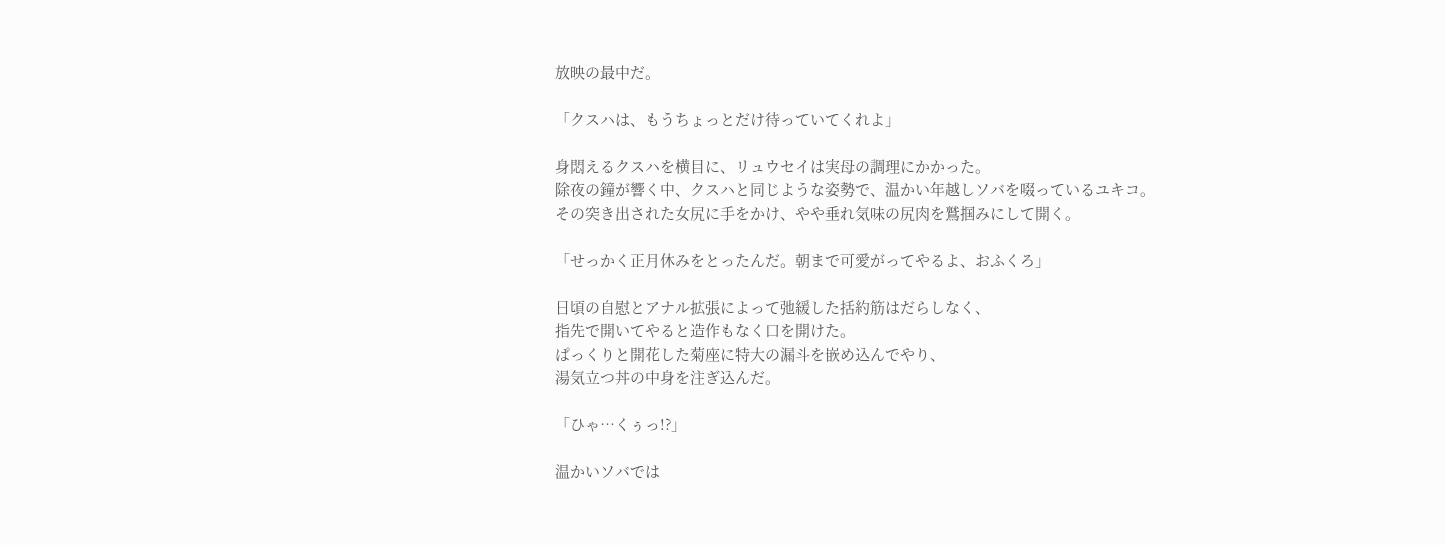放映の最中だ。

「クスハは、もうちょっとだけ待っていてくれよ」

身悶えるクスハを横目に、リュウセイは実母の調理にかかった。
除夜の鐘が響く中、クスハと同じような姿勢で、温かい年越しソバを啜っているユキコ。
その突き出された女尻に手をかけ、やや垂れ気味の尻肉を鷲掴みにして開く。

「せっかく正月休みをとったんだ。朝まで可愛がってやるよ、おふくろ」

日頃の自慰とアナル拡張によって弛緩した括約筋はだらしなく、
指先で開いてやると造作もなく口を開けた。
ぱっくりと開花した菊座に特大の漏斗を嵌め込んでやり、
湯気立つ丼の中身を注ぎ込んだ。

「ひゃ…くぅっ!?」

温かいソバでは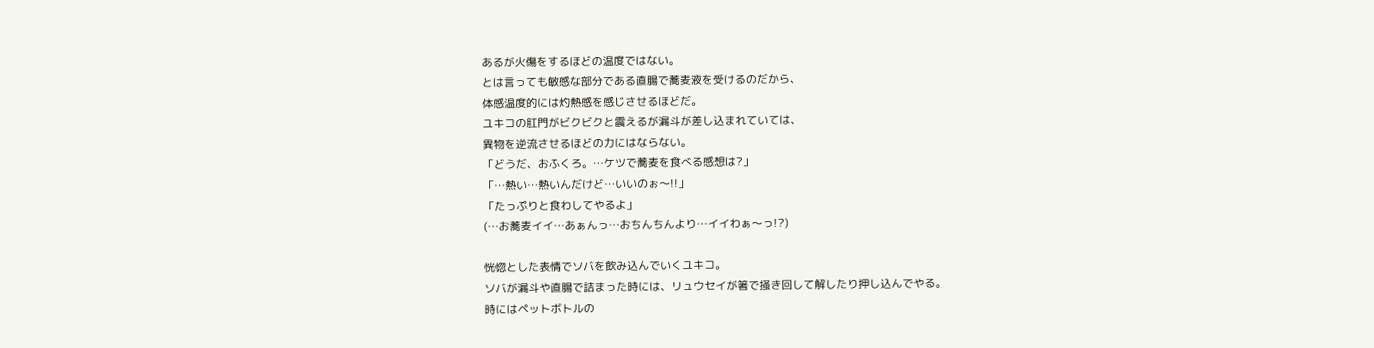あるが火傷をするほどの温度ではない。
とは言っても敏感な部分である直腸で蕎麦液を受けるのだから、
体感温度的には灼熱感を感じさせるほどだ。
ユキコの肛門がビクビクと震えるが漏斗が差し込まれていては、
異物を逆流させるほどの力にはならない。
「どうだ、おふくろ。…ケツで蕎麦を食べる感想は?」
「…熱い…熱いんだけど…いいのぉ〜!!」
「たっぷりと食わしてやるよ」
(…お蕎麦イイ…あぁんっ…おちんちんより…イイわぁ〜っ!?)

恍惚とした表情でソバを飲み込んでいくユキコ。
ソバが漏斗や直腸で詰まった時には、リュウセイが箸で掻き回して解したり押し込んでやる。
時にはペットボトルの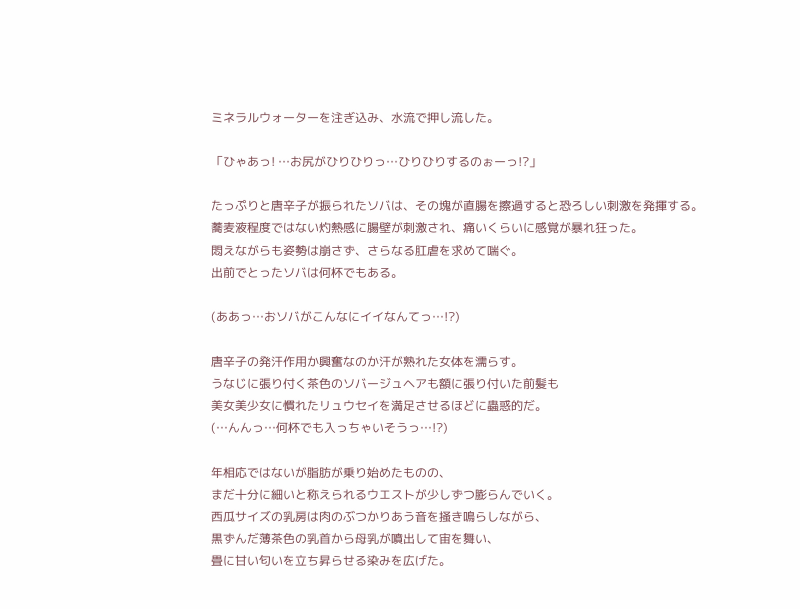ミネラルウォーターを注ぎ込み、水流で押し流した。

「ひゃあっ! …お尻がひりひりっ…ひりひりするのぉーっ!?」

たっぷりと唐辛子が振られたソバは、その塊が直腸を擦過すると恐ろしい刺激を発揮する。
蕎麦液程度ではない灼熱感に腸壁が刺激され、痛いくらいに感覚が暴れ狂った。
悶えながらも姿勢は崩さず、さらなる肛虐を求めて喘ぐ。
出前でとったソバは何杯でもある。

(ああっ…おソバがこんなにイイなんてっ…!?)

唐辛子の発汗作用か興奮なのか汗が熟れた女体を濡らす。
うなじに張り付く茶色のソバージュヘアも額に張り付いた前髪も
美女美少女に慣れたリュウセイを満足させるほどに蟲惑的だ。
(…んんっ…何杯でも入っちゃいそうっ…!?)

年相応ではないが脂肪が乗り始めたものの、
まだ十分に細いと称えられるウエストが少しずつ膨らんでいく。
西瓜サイズの乳房は肉のぶつかりあう音を掻き鳴らしながら、
黒ずんだ薄茶色の乳首から母乳が噴出して宙を舞い、
畳に甘い匂いを立ち昇らせる染みを広げた。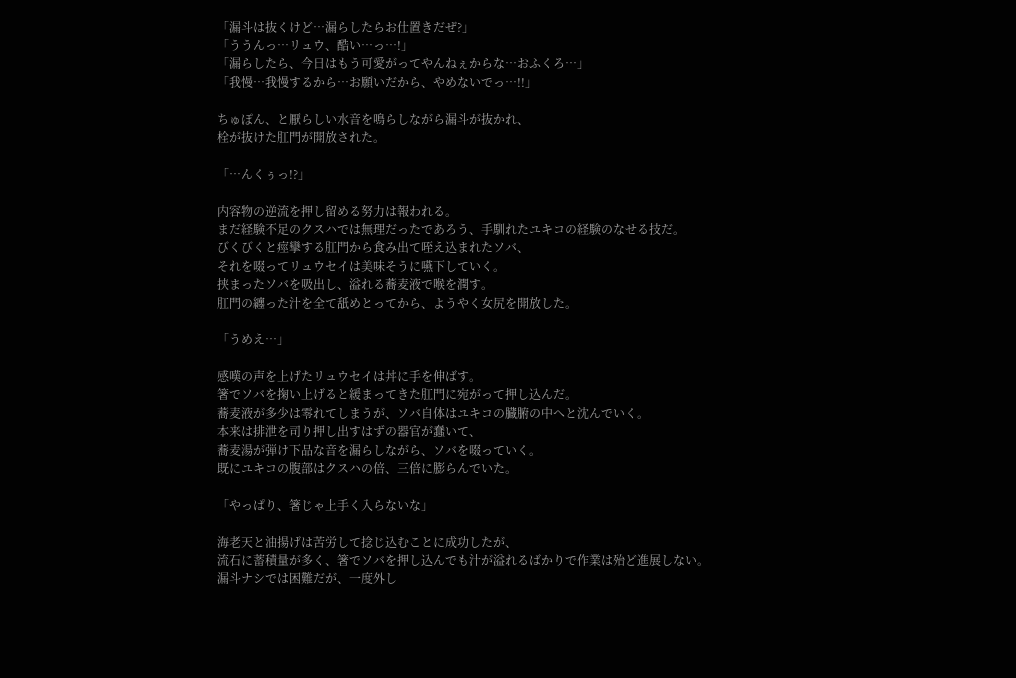「漏斗は抜くけど…漏らしたらお仕置きだぜ?」
「ううんっ…リュウ、酷い…っ…!」
「漏らしたら、今日はもう可愛がってやんねぇからな…おふくろ…」
「我慢…我慢するから…お願いだから、やめないでっ…!!」

ちゅぽん、と厭らしい水音を鳴らしながら漏斗が抜かれ、
栓が抜けた肛門が開放された。

「…んくぅっ!?」

内容物の逆流を押し留める努力は報われる。
まだ経験不足のクスハでは無理だったであろう、手馴れたユキコの経験のなせる技だ。
びくびくと痙攣する肛門から食み出て咥え込まれたソバ、
それを啜ってリュウセイは美味そうに嚥下していく。
挟まったソバを吸出し、溢れる蕎麦液で喉を潤す。
肛門の纏った汁を全て舐めとってから、ようやく女尻を開放した。

「うめえ…」

感嘆の声を上げたリュウセイは丼に手を伸ばす。
箸でソバを掬い上げると緩まってきた肛門に宛がって押し込んだ。
蕎麦液が多少は零れてしまうが、ソバ自体はユキコの臓腑の中へと沈んでいく。
本来は排泄を司り押し出すはずの器官が蠢いて、
蕎麦湯が弾け下品な音を漏らしながら、ソバを啜っていく。
既にユキコの腹部はクスハの倍、三倍に膨らんでいた。

「やっぱり、箸じゃ上手く入らないな」

海老天と油揚げは苦労して捻じ込むことに成功したが、
流石に蓄積量が多く、箸でソバを押し込んでも汁が溢れるばかりで作業は殆ど進展しない。
漏斗ナシでは困難だが、一度外し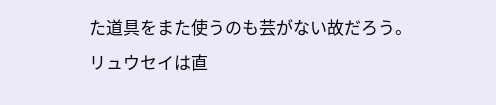た道具をまた使うのも芸がない故だろう。
リュウセイは直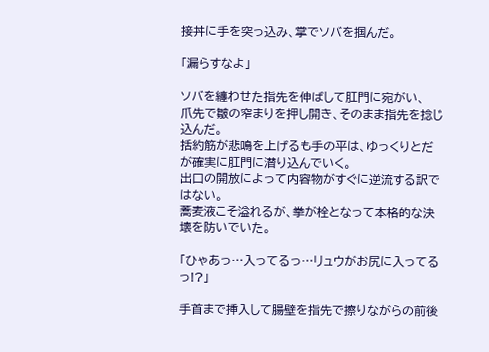接丼に手を突っ込み、掌でソバを掴んだ。

「漏らすなよ」

ソバを纏わせた指先を伸ばして肛門に宛がい、
爪先で皺の窄まりを押し開き、そのまま指先を捻じ込んだ。
括約筋が悲鳴を上げるも手の平は、ゆっくりとだが確実に肛門に潜り込んでいく。
出口の開放によって内容物がすぐに逆流する訳ではない。
蕎麦液こそ溢れるが、拳が栓となって本格的な決壊を防いでいた。

「ひゃあっ…入ってるっ…リュウがお尻に入ってるっ!?」

手首まで挿入して腸壁を指先で擦りながらの前後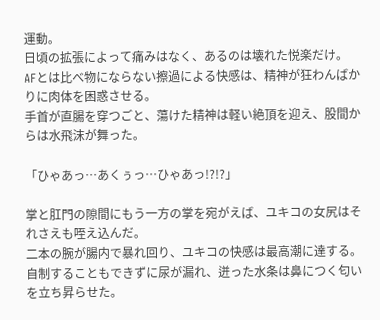運動。
日頃の拡張によって痛みはなく、あるのは壊れた悦楽だけ。
AFとは比べ物にならない擦過による快感は、精神が狂わんばかりに肉体を困惑させる。
手首が直腸を穿つごと、蕩けた精神は軽い絶頂を迎え、股間からは水飛沫が舞った。

「ひゃあっ…あくぅっ…ひゃあっ!?!?」

掌と肛門の隙間にもう一方の掌を宛がえば、ユキコの女尻はそれさえも咥え込んだ。
二本の腕が腸内で暴れ回り、ユキコの快感は最高潮に達する。
自制することもできずに尿が漏れ、迸った水条は鼻につく匂いを立ち昇らせた。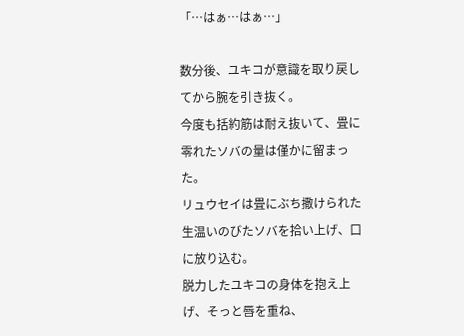「…はぁ…はぁ…」

数分後、ユキコが意識を取り戻してから腕を引き抜く。
今度も括約筋は耐え抜いて、畳に零れたソバの量は僅かに留まった。
リュウセイは畳にぶち撒けられた生温いのびたソバを拾い上げ、口に放り込む。
脱力したユキコの身体を抱え上げ、そっと唇を重ね、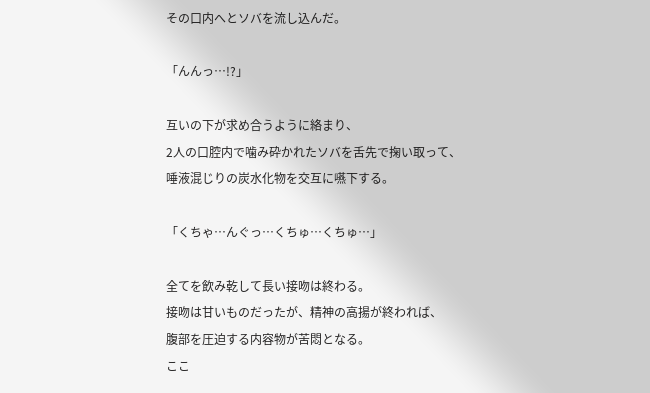その口内へとソバを流し込んだ。

「んんっ…!?」

互いの下が求め合うように絡まり、
2人の口腔内で噛み砕かれたソバを舌先で掬い取って、
唾液混じりの炭水化物を交互に嚥下する。

「くちゃ…んぐっ…くちゅ…くちゅ…」

全てを飲み乾して長い接吻は終わる。
接吻は甘いものだったが、精神の高揚が終われば、
腹部を圧迫する内容物が苦悶となる。
ここ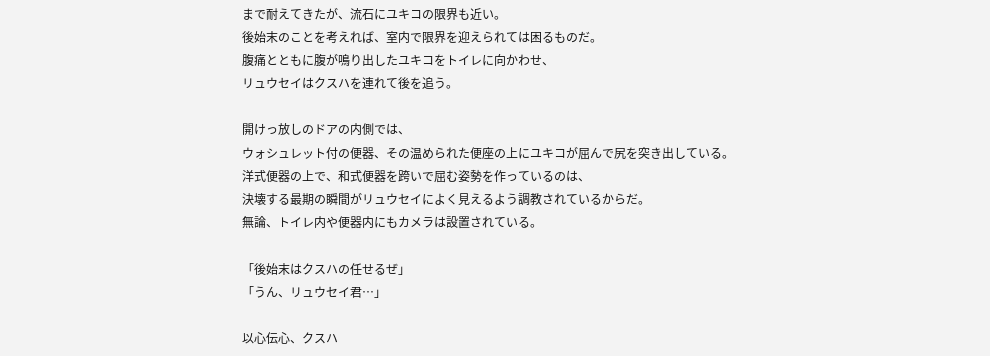まで耐えてきたが、流石にユキコの限界も近い。
後始末のことを考えれば、室内で限界を迎えられては困るものだ。
腹痛とともに腹が鳴り出したユキコをトイレに向かわせ、
リュウセイはクスハを連れて後を追う。

開けっ放しのドアの内側では、
ウォシュレット付の便器、その温められた便座の上にユキコが屈んで尻を突き出している。
洋式便器の上で、和式便器を跨いで屈む姿勢を作っているのは、
決壊する最期の瞬間がリュウセイによく見えるよう調教されているからだ。
無論、トイレ内や便器内にもカメラは設置されている。

「後始末はクスハの任せるぜ」
「うん、リュウセイ君…」

以心伝心、クスハ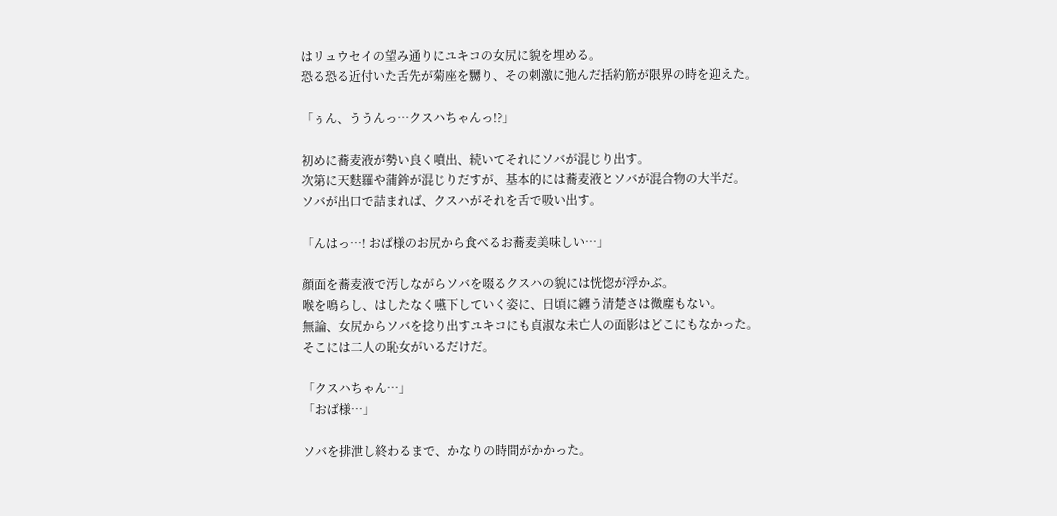はリュウセイの望み通りにユキコの女尻に貌を埋める。
恐る恐る近付いた舌先が菊座を嬲り、その刺激に弛んだ括約筋が限界の時を迎えた。

「ぅん、ううんっ…クスハちゃんっ!?」

初めに蕎麦液が勢い良く噴出、続いてそれにソバが混じり出す。
次第に天麩羅や蒲鉾が混じりだすが、基本的には蕎麦液とソバが混合物の大半だ。
ソバが出口で詰まれば、クスハがそれを舌で吸い出す。

「んはっ…! おば様のお尻から食べるお蕎麦美味しい…」

顔面を蕎麦液で汚しながらソバを啜るクスハの貌には恍惚が浮かぶ。
喉を鳴らし、はしたなく嚥下していく姿に、日頃に纏う清楚さは微塵もない。
無論、女尻からソバを捻り出すユキコにも貞淑な未亡人の面影はどこにもなかった。
そこには二人の恥女がいるだけだ。

「クスハちゃん…」
「おば様…」

ソバを排泄し終わるまで、かなりの時間がかかった。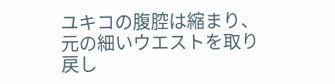ユキコの腹腔は縮まり、元の細いウエストを取り戻し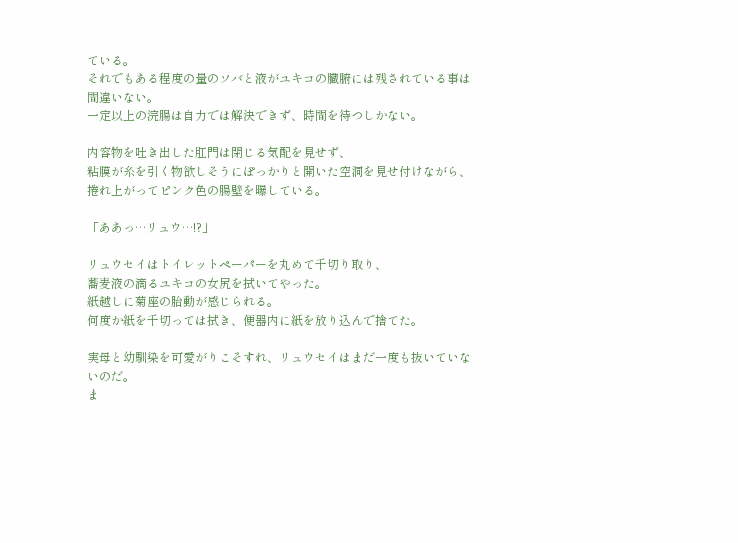ている。
それでもある程度の量のソバと液がユキコの臓腑には残されている事は間違いない。
一定以上の浣腸は自力では解決できず、時間を待つしかない。

内容物を吐き出した肛門は閉じる気配を見せず、
粘膜が糸を引く物欲しそうにぽっかりと開いた空洞を見せ付けながら、
捲れ上がってピンク色の腸壁を曝している。

「ああっ…リュウ…!?」

リュウセイはトイレットペーパーを丸めて千切り取り、
蕎麦液の滴るユキコの女尻を拭いてやった。
紙越しに菊座の胎動が感じられる。
何度か紙を千切っては拭き、便器内に紙を放り込んで捨てた。

実母と幼馴染を可愛がりこそすれ、リュウセイはまだ一度も抜いていないのだ。
ま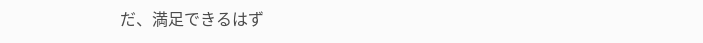だ、満足できるはず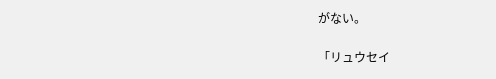がない。

「リュウセイ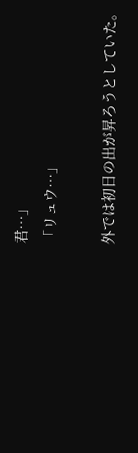君…」
「リュウ…」

外では初日の出が昇ろうとしていた。